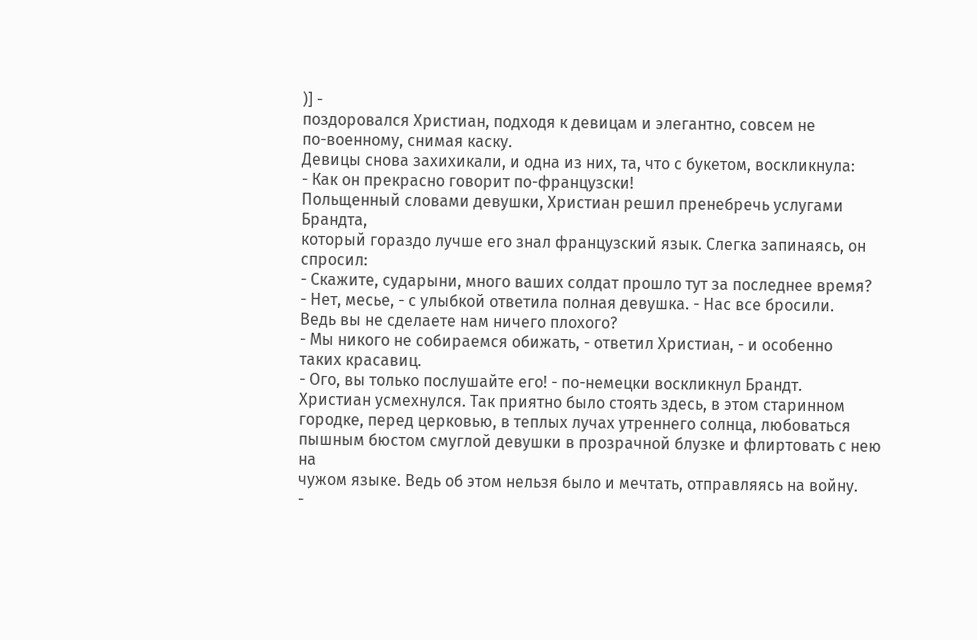)] -
поздоровался Христиан, подходя к девицам и элегантно, совсем не
по-военному, снимая каску.
Девицы снова захихикали, и одна из них, та, что с букетом, воскликнула:
- Как он прекрасно говорит по-французски!
Польщенный словами девушки, Христиан решил пренебречь услугами Брандта,
который гораздо лучше его знал французский язык. Слегка запинаясь, он
спросил:
- Скажите, сударыни, много ваших солдат прошло тут за последнее время?
- Нет, месье, - с улыбкой ответила полная девушка. - Нас все бросили.
Ведь вы не сделаете нам ничего плохого?
- Мы никого не собираемся обижать, - ответил Христиан, - и особенно
таких красавиц.
- Ого, вы только послушайте его! - по-немецки воскликнул Брандт.
Христиан усмехнулся. Так приятно было стоять здесь, в этом старинном
городке, перед церковью, в теплых лучах утреннего солнца, любоваться
пышным бюстом смуглой девушки в прозрачной блузке и флиртовать с нею на
чужом языке. Ведь об этом нельзя было и мечтать, отправляясь на войну.
-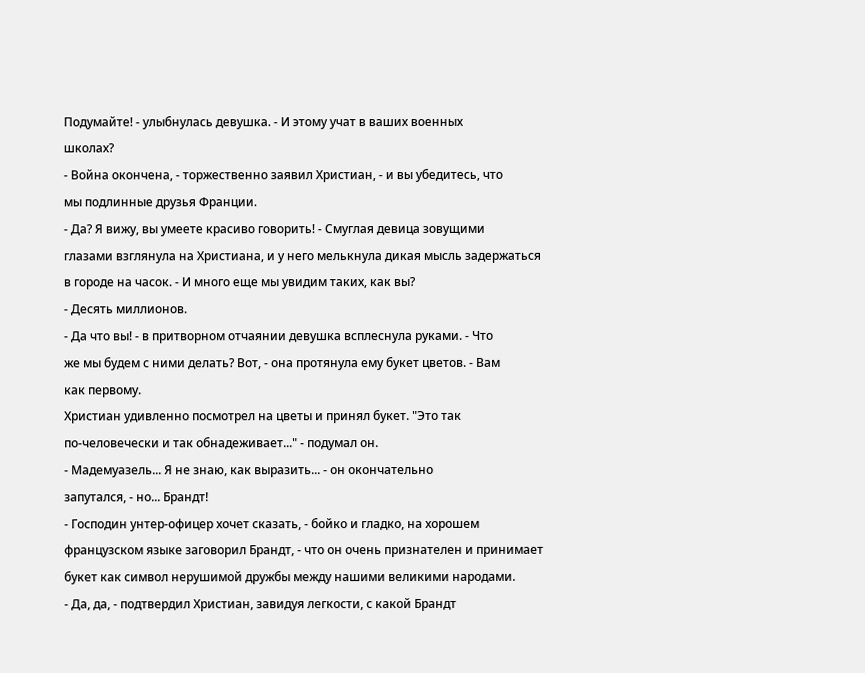Подумайте! - улыбнулась девушка. - И этому учат в ваших военных
школах?
- Война окончена, - торжественно заявил Христиан, - и вы убедитесь, что
мы подлинные друзья Франции.
- Да? Я вижу, вы умеете красиво говорить! - Смуглая девица зовущими
глазами взглянула на Христиана, и у него мелькнула дикая мысль задержаться
в городе на часок. - И много еще мы увидим таких, как вы?
- Десять миллионов.
- Да что вы! - в притворном отчаянии девушка всплеснула руками. - Что
же мы будем с ними делать? Вот, - она протянула ему букет цветов. - Вам
как первому.
Христиан удивленно посмотрел на цветы и принял букет. "Это так
по-человечески и так обнадеживает..." - подумал он.
- Мадемуазель... Я не знаю, как выразить... - он окончательно
запутался, - но... Брандт!
- Господин унтер-офицер хочет сказать, - бойко и гладко, на хорошем
французском языке заговорил Брандт, - что он очень признателен и принимает
букет как символ нерушимой дружбы между нашими великими народами.
- Да, да, - подтвердил Христиан, завидуя легкости, с какой Брандт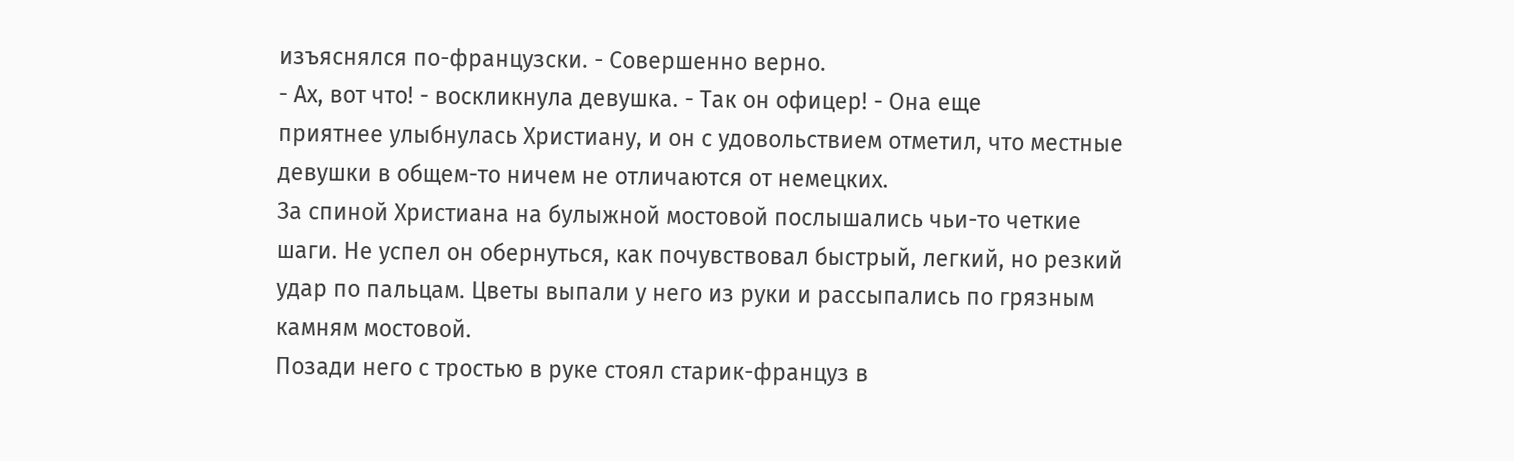изъяснялся по-французски. - Совершенно верно.
- Ах, вот что! - воскликнула девушка. - Так он офицер! - Она еще
приятнее улыбнулась Христиану, и он с удовольствием отметил, что местные
девушки в общем-то ничем не отличаются от немецких.
За спиной Христиана на булыжной мостовой послышались чьи-то четкие
шаги. Не успел он обернуться, как почувствовал быстрый, легкий, но резкий
удар по пальцам. Цветы выпали у него из руки и рассыпались по грязным
камням мостовой.
Позади него с тростью в руке стоял старик-француз в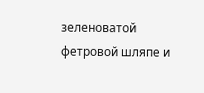зеленоватой
фетровой шляпе и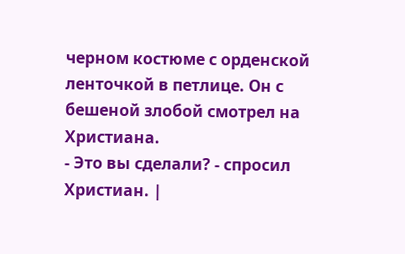черном костюме с орденской ленточкой в петлице. Он с
бешеной злобой смотрел на Христиана.
- Это вы сделали? - спросил Христиан. |